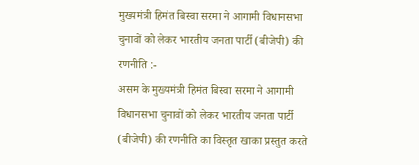मुख्यमंत्री हिमंत बिस्वा सरमा ने आगामी विधानसभा चुनावों को लेकर भारतीय जनता पार्टी (बीजेपी) की रणनीति :-
असम के मुख्यमंत्री हिमंत बिस्वा सरमा ने आगामी विधानसभा चुनावों को लेकर भारतीय जनता पार्टी (बीजेपी) की रणनीति का विस्तृत खाका प्रस्तुत करते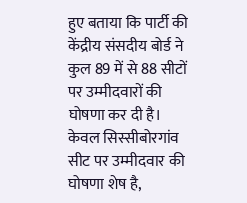हुए बताया कि पार्टी की केंद्रीय संसदीय बोर्ड ने कुल 89 में से 88 सीटों पर उम्मीदवारों की घोषणा कर दी है।
केवल सिस्सीबोरगांव सीट पर उम्मीदवार की घोषणा शेष है,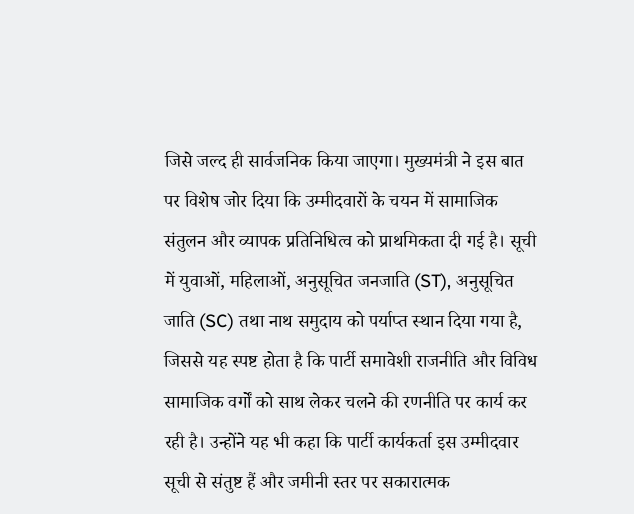जिसे जल्द ही सार्वजनिक किया जाएगा। मुख्यमंत्री ने इस बात पर विशेष जोर दिया कि उम्मीदवारों के चयन में सामाजिक संतुलन और व्यापक प्रतिनिधित्व को प्राथमिकता दी गई है। सूची में युवाओं, महिलाओं, अनुसूचित जनजाति (ST), अनुसूचित जाति (SC) तथा नाथ समुदाय को पर्याप्त स्थान दिया गया है, जिससे यह स्पष्ट होता है कि पार्टी समावेशी राजनीति और विविध सामाजिक वर्गों को साथ लेकर चलने की रणनीति पर कार्य कर रही है। उन्होंने यह भी कहा कि पार्टी कार्यकर्ता इस उम्मीदवार सूची से संतुष्ट हैं और जमीनी स्तर पर सकारात्मक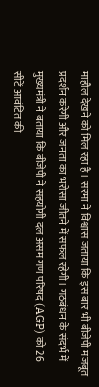माहौल देखने को मिल रहा है। सरमा ने विश्वास जताया कि इस बार भी बीजेपी मजबूत प्रदर्शन करेगी और जनता का भरोसा जीतने में सफल रहेगी। गठबंधन के संदर्भ में मुख्यमंत्री ने बताया कि बीजेपी ने सहयोगी दल असम गण परिषद (AGP) को 26 सीटें आवंटित की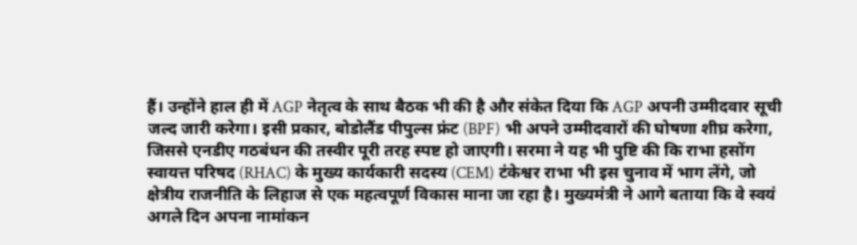हैं। उन्होंने हाल ही में AGP नेतृत्व के साथ बैठक भी की है और संकेत दिया कि AGP अपनी उम्मीदवार सूची जल्द जारी करेगा। इसी प्रकार, बोडोलैंड पीपुल्स फ्रंट (BPF) भी अपने उम्मीदवारों की घोषणा शीघ्र करेगा, जिससे एनडीए गठबंधन की तस्वीर पूरी तरह स्पष्ट हो जाएगी। सरमा ने यह भी पुष्टि की कि राभा हसोंग स्वायत्त परिषद (RHAC) के मुख्य कार्यकारी सदस्य (CEM) टंकेश्वर राभा भी इस चुनाव में भाग लेंगे, जो क्षेत्रीय राजनीति के लिहाज से एक महत्वपूर्ण विकास माना जा रहा है। मुख्यमंत्री ने आगे बताया कि वे स्वयं अगले दिन अपना नामांकन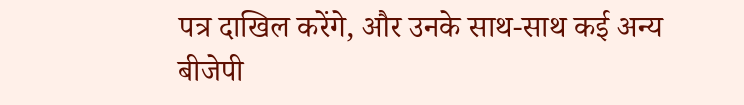पत्र दाखिल करेंगे, और उनके साथ-साथ कई अन्य बीजेपी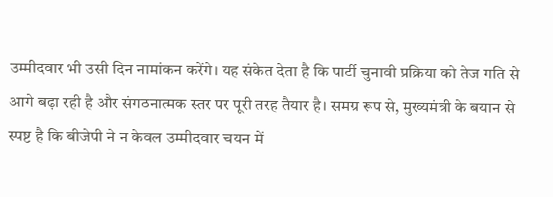उम्मीदवार भी उसी दिन नामांकन करेंगे। यह संकेत देता है कि पार्टी चुनावी प्रक्रिया को तेज गति से आगे बढ़ा रही है और संगठनात्मक स्तर पर पूरी तरह तैयार है। समग्र रूप से, मुख्यमंत्री के बयान से स्पष्ट है कि बीजेपी ने न केवल उम्मीदवार चयन में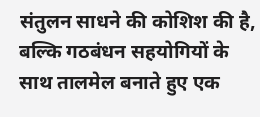संतुलन साधने की कोशिश की है, बल्कि गठबंधन सहयोगियों के साथ तालमेल बनाते हुए एक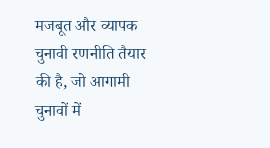मजबूत और व्यापक चुनावी रणनीति तैयार की है, जो आगामी चुनावों में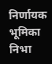निर्णायक भूमिका निभा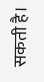सकती है।